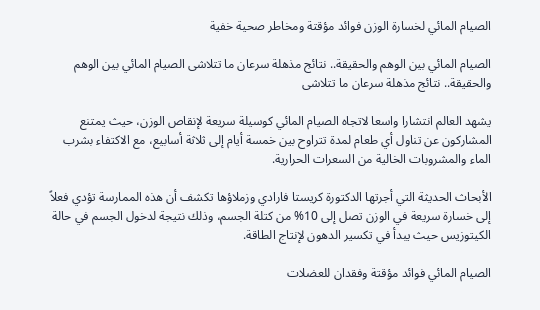الصيام المائي لخسارة الوزن فوائد مؤقتة ومخاطر صحية خفية

الصيام المائي بين الوهم والحقيقة.. نتائج مذهلة سرعان ما تتلاشى الصيام المائي بين الوهم والحقيقة.. نتائج مذهلة سرعان ما تتلاشى

يشهد العالم انتشارا واسعا لاتجاه الصيام المائي كوسيلة سريعة لإنقاص الوزن، حيث يمتنع المشاركون عن تناول أي طعام لمدة تتراوح بين خمسة أيام إلى ثلاثة أسابيع، مع الاكتفاء بشرب الماء والمشروبات الخالية من السعرات الحرارية.

الأبحاث الحديثة التي أجرتها الدكتورة كريستا فارادي وزملاؤها تكشف أن هذه الممارسة تؤدي فعلاً إلى خسارة سريعة في الوزن تصل إلى 10% من كتلة الجسم، وذلك نتيجة لدخول الجسم في حالة الكيتوزيس حيث يبدأ في تكسير الدهون لإنتاج الطاقة.

الصيام المائي فوائد مؤقتة وفقدان للعضلات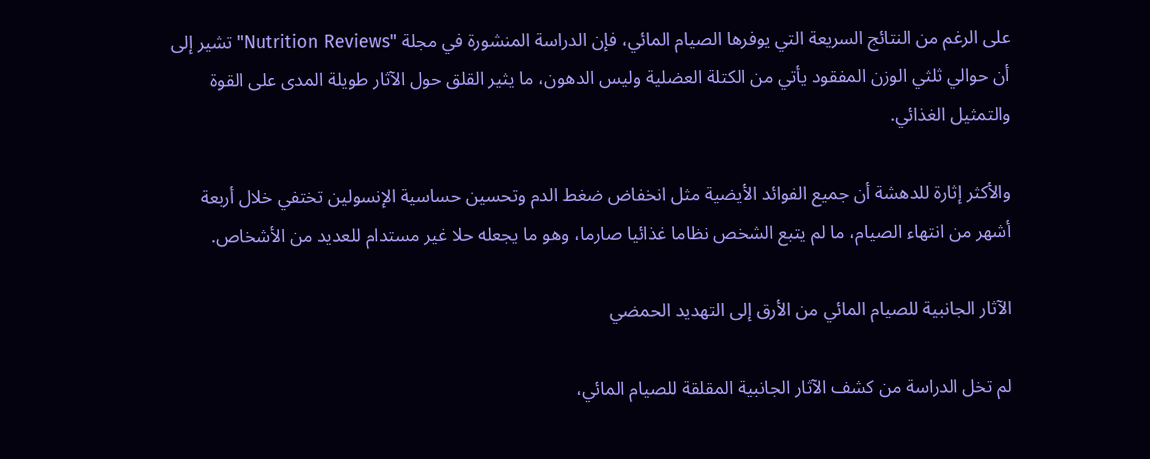على الرغم من النتائج السريعة التي يوفرها الصيام المائي، فإن الدراسة المنشورة في مجلة "Nutrition Reviews" تشير إلى أن حوالي ثلثي الوزن المفقود يأتي من الكتلة العضلية وليس الدهون، ما يثير القلق حول الآثار طويلة المدى على القوة والتمثيل الغذائي.

والأكثر إثارة للدهشة أن جميع الفوائد الأيضية مثل انخفاض ضغط الدم وتحسين حساسية الإنسولين تختفي خلال أربعة أشهر من انتهاء الصيام، ما لم يتبع الشخص نظاما غذائيا صارما، وهو ما يجعله حلا غير مستدام للعديد من الأشخاص.

الآثار الجانبية للصيام المائي من الأرق إلى التهديد الحمضي

لم تخل الدراسة من كشف الآثار الجانبية المقلقة للصيام المائي،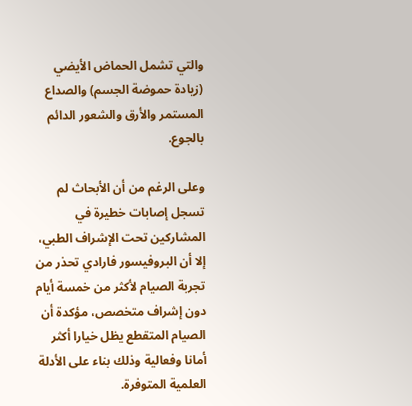والتي تشمل الحماض الأيضي (زيادة حموضة الجسم) والصداع المستمر والأرق والشعور الدائم بالجوع.

وعلى الرغم من أن الأبحاث لم تسجل إصابات خطيرة في المشاركين تحت الإشراف الطبي، إلا أن البروفيسور فارادي تحذر من تجربة الصيام لأكثر من خمسة أيام دون إشراف متخصص، مؤكدة أن الصيام المتقطع يظل خيارا أكثر أمانا وفعالية وذلك بناء على الأدلة العلمية المتوفرة.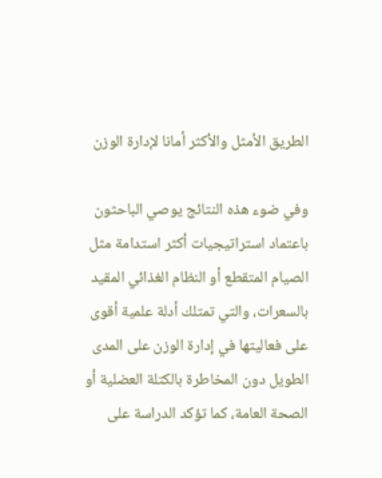الطريق الأمثل والأكثر أمانا لإدارة الوزن

وفي ضوء هذه النتائج يوصي الباحثون باعتماد استراتيجيات أكثر استدامة مثل الصيام المتقطع أو النظام الغذائي المقيد بالسعرات، والتي تمتلك أدلة علمية أقوى على فعاليتها في إدارة الوزن على المدى الطويل دون المخاطرة بالكتلة العضلية أو الصحة العامة، كما تؤكد الدراسة على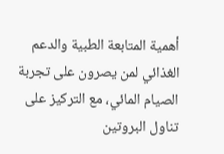أهمية المتابعة الطبية والدعم الغذائي لمن يصرون على تجربة الصيام المائي، مع التركيز على تناول البروتين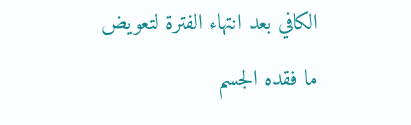الكافي بعد انتهاء الفترة لتعويض ما فقده الجسم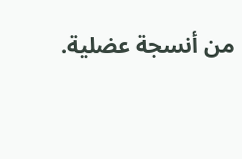من أنسجة عضلية.